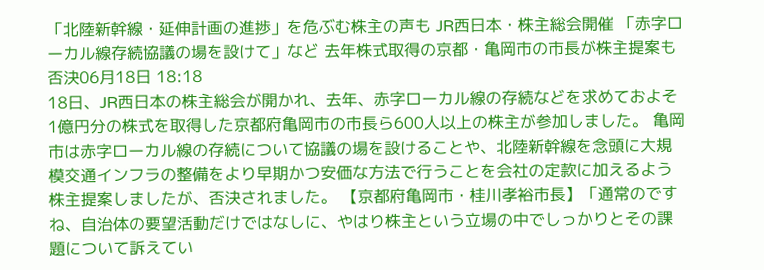「北陸新幹線・延伸計画の進捗」を危ぶむ株主の声も JR西日本・株主総会開催 「赤字ローカル線存続協議の場を設けて」など 去年株式取得の京都・亀岡市の市長が株主提案も否決06月18日 18:18
18日、JR西日本の株主総会が開かれ、去年、赤字ローカル線の存続などを求めておよそ1億円分の株式を取得した京都府亀岡市の市長ら600人以上の株主が参加しました。 亀岡市は赤字ローカル線の存続について協議の場を設けることや、北陸新幹線を念頭に大規模交通インフラの整備をより早期かつ安価な方法で行うことを会社の定款に加えるよう株主提案しましたが、否決されました。 【京都府亀岡市・桂川孝裕市長】「通常のですね、自治体の要望活動だけではなしに、やはり株主という立場の中でしっかりとその課題について訴えてい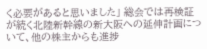く必要があると思いました」 総会では再検証が続く北陸新幹線の新大阪への延伸計画について、他の株主からも進捗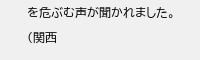を危ぶむ声が聞かれました。 (関西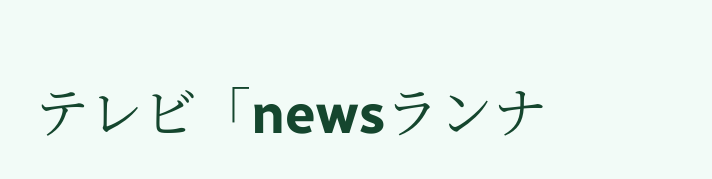テレビ「newsランナ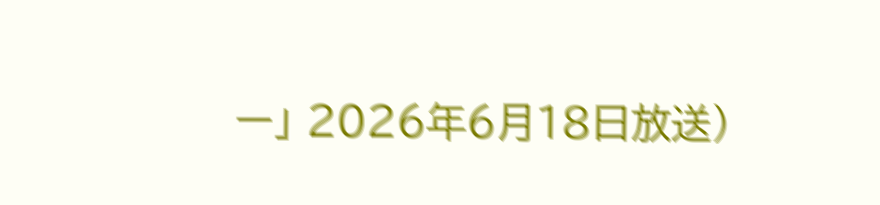ー」 2026年6月18日放送)